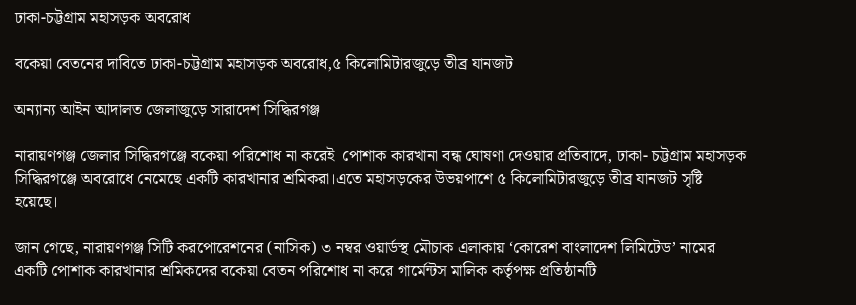ঢাকা-চট্টগ্রাম মহাসড়ক অবরোধ

বকেয়া বেতনের দাবিতে ঢাকা-চট্টগ্রাম মহাসড়ক অবরোধ,৫ কিলোমিটারজুড়ে তীব্র যানজট

অন্যান্য আইন আদালত জেলাজুড়ে সারাদেশ সিদ্ধিরগঞ্জ

নারায়ণগঞ্জ জেলার সিদ্ধিরগঞ্জে বকেয়া পরিশোধ না করেই  পোশাক কারখানা বন্ধ ঘোষণা দেওয়ার প্রতিবাদে, ঢাকা- চট্টগ্রাম মহাসড়ক সিদ্ধিরগঞ্জে অবরোধে নেমেছে একটি কারখানার শ্রমিকরা।এতে মহাসড়কের উভয়পাশে ৫ কিলোমিটারজুড়ে তীব্র যানজট সৃষ্টি হয়েছে।

জান গেছে, নারায়ণগঞ্জ সিটি করপোরেশনের (নাসিক) ৩ নম্বর ওয়ার্ডস্থ মৌচাক এলাকায় ‘কোরেশ বাংলাদেশ লিমিটেড’ নামের একটি পোশাক কারখানার শ্রমিকদের বকেয়া বেতন পরিশোধ না করে গার্মেন্টস মালিক কর্তৃপক্ষ প্রতিষ্ঠানটি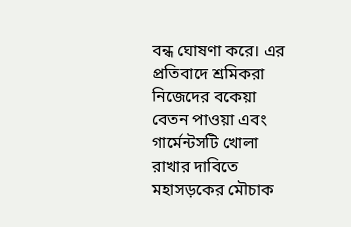বন্ধ ঘোষণা করে। এর প্রতিবাদে শ্রমিকরা নিজেদের বকেয়া বেতন পাওয়া এবং গার্মেন্টসটি খোলা রাখার দাবিতে মহাসড়কের মৌচাক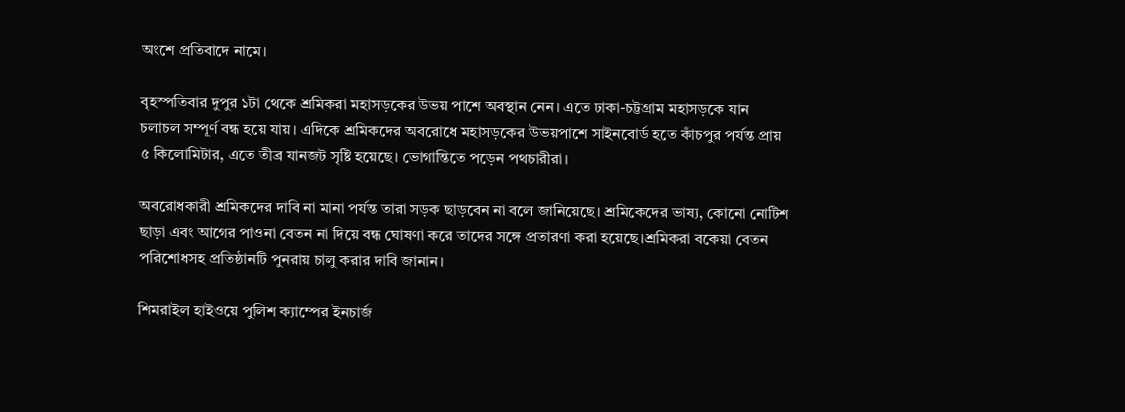অংশে প্রতিবাদে নামে।

বৃহস্পতিবার দুপুর ১টা থেকে শ্রমিকরা মহাসড়কের উভয় পাশে অবস্থান নেন। এতে ঢাকা-চট্টগ্রাম মহাসড়কে যান চলাচল সম্পূর্ণ বন্ধ হয়ে যায়। এদিকে শ্রমিকদের অবরোধে মহাসড়কের উভয়পাশে সাইনবোর্ড হতে কাঁচপুর পর্যন্ত প্রায় ৫ কিলোমিটার, এতে তীব্র যানজট সৃষ্টি হয়েছে। ভোগান্তিতে পড়েন পথচারীরা।

অবরোধকারী শ্রমিকদের দাবি না মানা পর্যন্ত তারা সড়ক ছাড়বেন না বলে জানিয়েছে। শ্রমিকেদের ভাষ্য, কোনো নোটিশ ছাড়া এবং আগের পাওনা বেতন না দিয়ে বন্ধ ঘোষণা করে তাদের সঙ্গে প্রতারণা করা হয়েছে।শ্রমিকরা বকেয়া বেতন পরিশোধসহ প্রতিষ্ঠানটি পুনরায় চালু করার দাবি জানান।

শিমরাইল হাইওয়ে পুলিশ ক্যাম্পের ইনচার্জ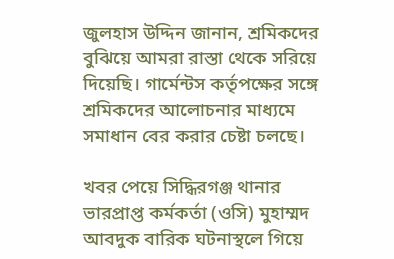জুলহাস উদ্দিন জানান, শ্রমিকদের বুঝিয়ে আমরা রাস্তা থেকে সরিয়ে দিয়েছি। গার্মেন্টস কর্তৃপক্ষের সঙ্গে শ্রমিকদের আলোচনার মাধ্যমে সমাধান বের করার চেষ্টা চলছে।

খবর পেয়ে সিদ্ধিরগঞ্জ থানার ভারপ্রাপ্ত কর্মকর্তা (ওসি) মুহাম্মদ আবদুক বারিক ঘটনাস্থলে গিয়ে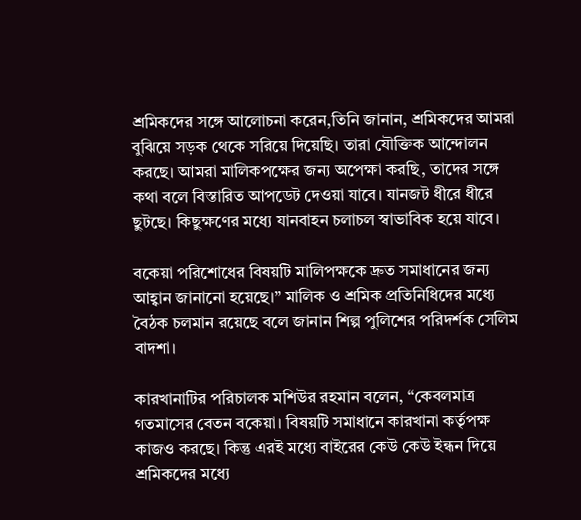শ্রমিকদের সঙ্গে আলোচনা করেন,তিনি জানান, শ্রমিকদের আমরা বুঝিয়ে সড়ক থেকে সরিয়ে দিয়েছি। তারা যৌক্তিক আন্দোলন করছে। আমরা মালিকপক্ষের জন্য অপেক্ষা করছি, তাদের সঙ্গে কথা বলে বিস্তারিত আপডেট দেওয়া যাবে। যানজট ধীরে ধীরে ছুটছে। কিছুক্ষণের মধ্যে যানবাহন চলাচল স্বাভাবিক হয়ে যাবে।

বকেয়া পরিশোধের বিষয়টি মালিপক্ষকে দ্রুত সমাধানের জন্য আহ্বান জানানো হয়েছে।” মালিক ও শ্রমিক প্রতিনিধিদের মধ্যে বৈঠক চলমান রয়েছে বলে জানান শিল্প পুলিশের পরিদর্শক সেলিম বাদশা।

কারখানাটির পরিচালক মশিউর রহমান বলেন, “কেবলমাত্র গতমাসের বেতন বকেয়া। বিষয়টি সমাধানে কারখানা কর্তৃপক্ষ কাজও করছে। কিন্তু এরই মধ্যে বাইরের কেউ কেউ ইন্ধন দিয়ে শ্রমিকদের মধ্যে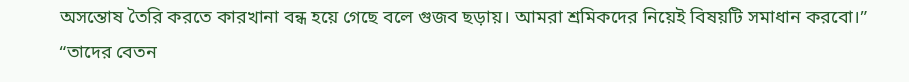অসন্তোষ তৈরি করতে কারখানা বন্ধ হয়ে গেছে বলে গুজব ছড়ায়। আমরা শ্রমিকদের নিয়েই বিষয়টি সমাধান করবো।” “তাদের বেতন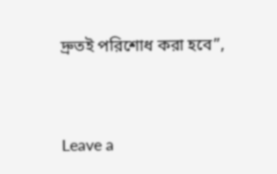দ্রুতই পরিশোধ করা হবে”,



Leave a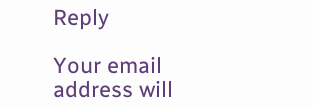Reply

Your email address will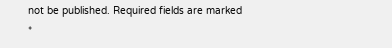not be published. Required fields are marked *